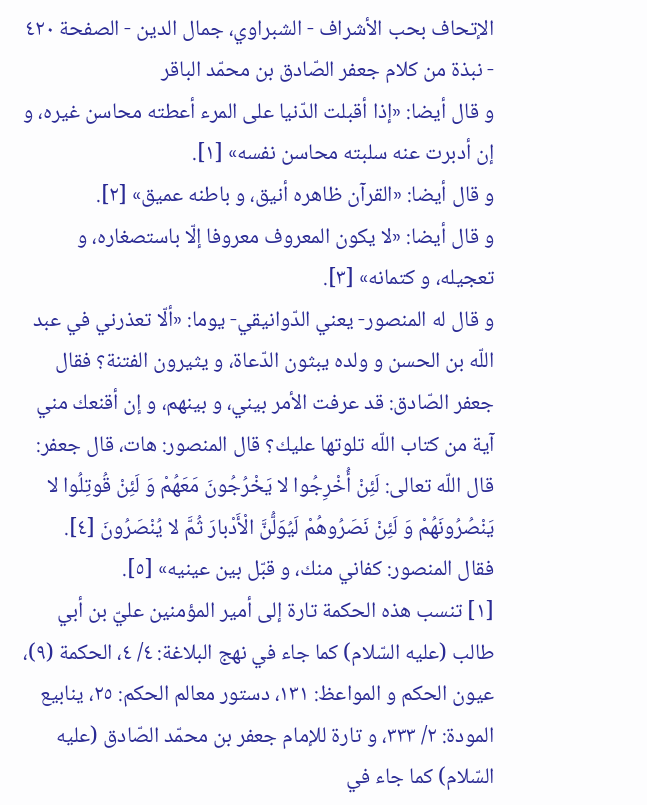الإتحاف بحب الأشراف - الشبراوي، جمال الدين - الصفحة ٤٢٠ - نبذة من كلام جعفر الصّادق بن محمّد الباقر
و قال أيضا: «إذا أقبلت الدّنيا على المرء أعطته محاسن غيره، و إن أدبرت عنه سلبته محاسن نفسه» [١].
و قال أيضا: «القرآن ظاهره أنيق، و باطنه عميق» [٢].
و قال أيضا: «لا يكون المعروف معروفا إلّا باستصغاره، و تعجيله، و كتمانه» [٣].
و قال له المنصور- يعني الدّوانيقي- يوما: «ألّا تعذرني في عبد اللّه بن الحسن و ولده يبثون الدّعاة، و يثيرون الفتنة؟ فقال جعفر الصّادق: قد عرفت الأمر بيني، و بينهم، و إن أقنعك مني آية من كتاب اللّه تلوتها عليك؟ قال المنصور: هات، قال جعفر: قال اللّه تعالى: لَئِنْ أُخْرِجُوا لا يَخْرُجُونَ مَعَهُمْ وَ لَئِنْ قُوتِلُوا لا يَنْصُرُونَهُمْ وَ لَئِنْ نَصَرُوهُمْ لَيُوَلُّنَّ الْأَدْبارَ ثُمَّ لا يُنْصَرُونَ [٤].
فقال المنصور: كفاني منك، و قبّل بين عينيه» [٥].
[١] تنسب هذه الحكمة تارة إلى أمير المؤمنين عليّ بن أبي طالب (عليه السّلام) كما جاء في نهج البلاغة: ٤/ ٤، الحكمة (٩)، عيون الحكم و المواعظ: ١٣١، دستور معالم الحكم: ٢٥، ينابيع المودة: ٢/ ٣٣٣، و تارة للإمام جعفر بن محمّد الصّادق (عليه السّلام) كما جاء في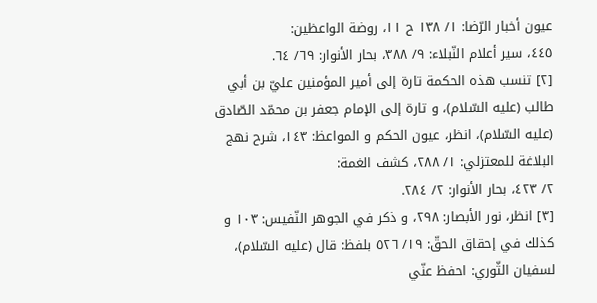عيون أخبار الرّضا: ١/ ١٣٨ ح ١١، روضة الواعظين:
٤٤٥، سير أعلام النّبلاء: ٩/ ٣٨٨، بحار الأنوار: ٦٩/ ٦٤.
[٢] تنسب هذه الحكمة تارة إلى أمير المؤمنين عليّ بن أبي طالب (عليه السّلام)، و تارة إلى الإمام جعفر بن محمّد الصّادق (عليه السّلام)، انظر، عيون الحكم و المواعظ: ١٤٣، شرح نهج البلاغة للمعتزلي: ١/ ٢٨٨، كشف الغمة:
٢/ ٤٢٣، بحار الأنوار: ٢/ ٢٨٤.
[٣] انظر، نور الأبصار: ٢٩٨، و ذكر في الجوهر النّفيس: ١٠٣ و كذلك في إحقاق الحقّ: ١٩/ ٥٢٦ بلفظ: قال (عليه السّلام)، لسفيان الثّوري: احفظ عنّي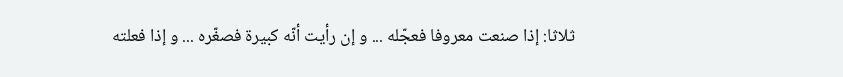ثلاثا: إذا صنعت معروفا فعجّله ... و إن رأيت أنّه كبيرة فصغّره ... و إذا فعلته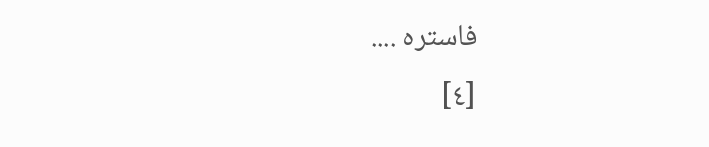فاستره ....
[٤]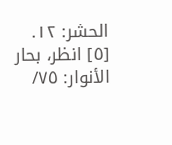الحشر: ١٢.
[٥] انظر، بحار الأنوار: ٧٥/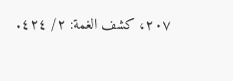٢٠٧، كشف الغمة: ٢/ ٤٢٤.